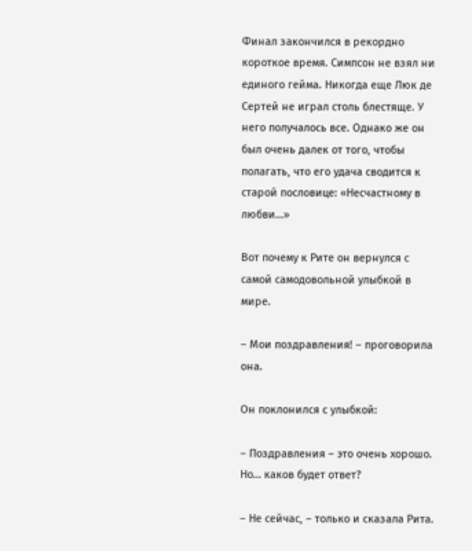Финал закончился в рекордно короткое время. Симпсон не взял ни единого гейма. Никогда еще Люк де Сертей не играл столь блестяще. У него получалось все. Однако же он был очень далек от того, чтобы полагать, что его удача сводится к старой пословице: «Несчастному в любви…»

Вот почему к Рите он вернулся с самой самодовольной улыбкой в мире.

– Мои поздравления! – проговорила она.

Он поклонился с улыбкой:

– Поздравления – это очень хорошо. Но… каков будет ответ?

– Не сейчас, – только и сказала Рита.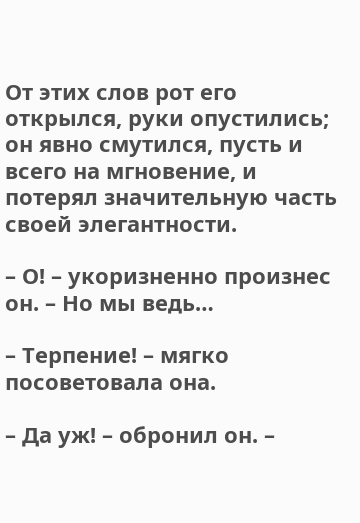От этих слов рот его открылся, руки опустились; он явно смутился, пусть и всего на мгновение, и потерял значительную часть своей элегантности.

– О! – укоризненно произнес он. – Но мы ведь…

– Терпение! – мягко посоветовала она.

– Да уж! – обронил он. –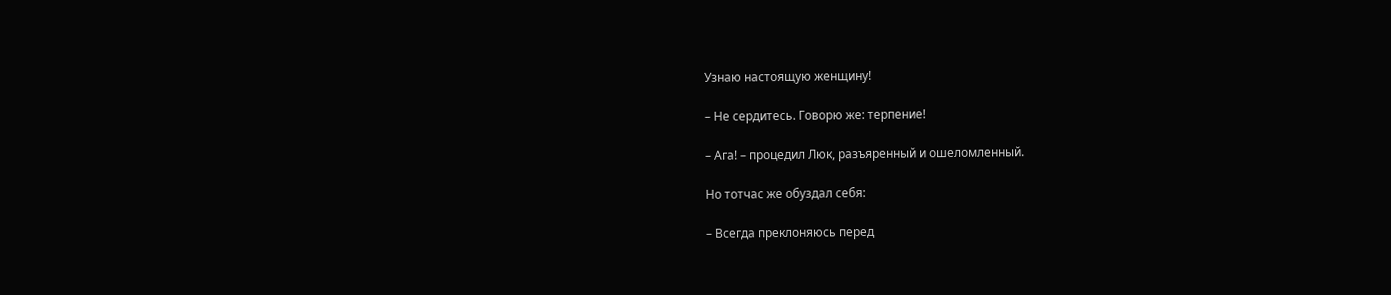Узнаю настоящую женщину!

– Не сердитесь. Говорю же: терпение!

– Ага! – процедил Люк, разъяренный и ошеломленный.

Но тотчас же обуздал себя:

– Всегда преклоняюсь перед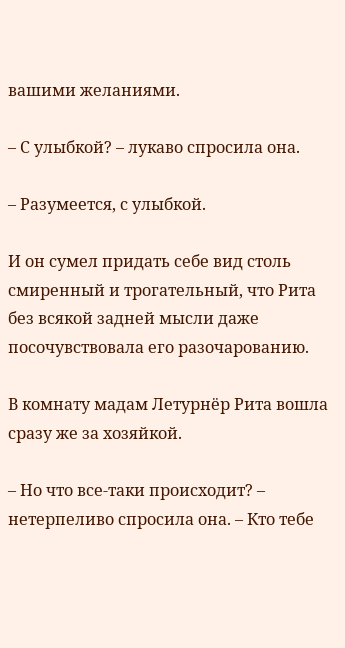вашими желаниями.

– С улыбкой? – лукаво спросила она.

– Разумеется, с улыбкой.

И он сумел придать себе вид столь смиренный и трогательный, что Рита без всякой задней мысли даже посочувствовала его разочарованию.

В комнату мадам Летурнёр Рита вошла сразу же за хозяйкой.

– Но что все-таки происходит? – нетерпеливо спросила она. – Кто тебе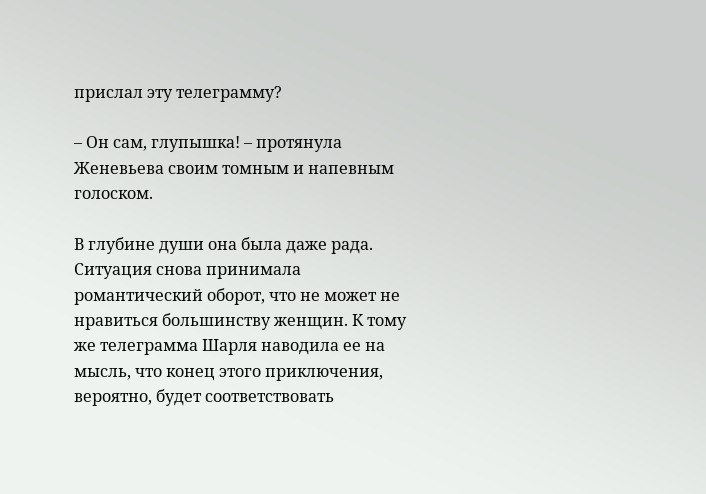прислал эту телеграмму?

– Он сам, глупышка! – протянула Женевьева своим томным и напевным голоском.

В глубине души она была даже рада. Ситуация снова принимала романтический оборот, что не может не нравиться большинству женщин. К тому же телеграмма Шарля наводила ее на мысль, что конец этого приключения, вероятно, будет соответствовать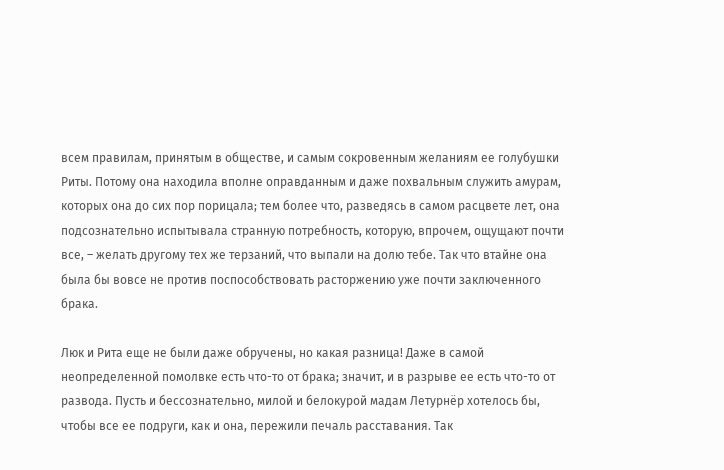всем правилам, принятым в обществе, и самым сокровенным желаниям ее голубушки Риты. Потому она находила вполне оправданным и даже похвальным служить амурам, которых она до сих пор порицала; тем более что, разведясь в самом расцвете лет, она подсознательно испытывала странную потребность, которую, впрочем, ощущают почти все, – желать другому тех же терзаний, что выпали на долю тебе. Так что втайне она была бы вовсе не против поспособствовать расторжению уже почти заключенного брака.

Люк и Рита еще не были даже обручены, но какая разница! Даже в самой неопределенной помолвке есть что-то от брака; значит, и в разрыве ее есть что-то от развода. Пусть и бессознательно, милой и белокурой мадам Летурнёр хотелось бы, чтобы все ее подруги, как и она, пережили печаль расставания. Так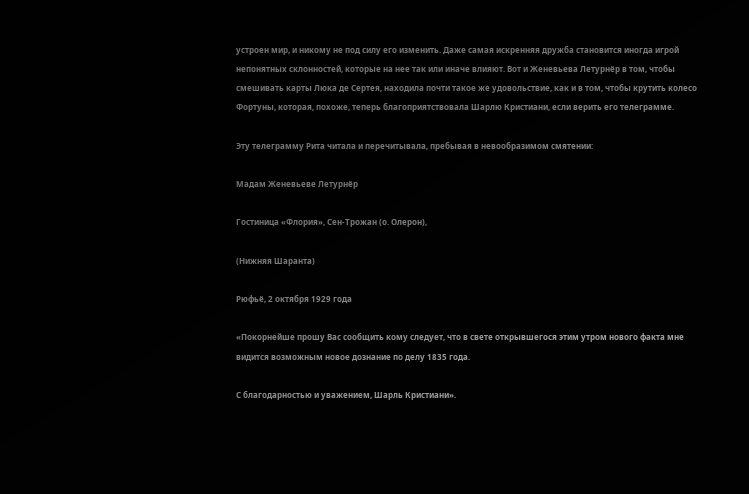устроен мир, и никому не под силу его изменить. Даже самая искренняя дружба становится иногда игрой непонятных склонностей, которые на нее так или иначе влияют. Вот и Женевьева Летурнёр в том, чтобы смешивать карты Люка де Сертея, находила почти такое же удовольствие, как и в том, чтобы крутить колесо Фортуны, которая, похоже, теперь благоприятствовала Шарлю Кристиани, если верить его телеграмме.

Эту телеграмму Рита читала и перечитывала, пребывая в невообразимом смятении:

Мадам Женевьеве Летурнёр

Гостиница «Флория», Сен-Трожан (о. Олерон),

(Нижняя Шаранта)

Рюфьё, 2 октября 1929 года

«Покорнейше прошу Вас сообщить кому следует, что в свете открывшегося этим утром нового факта мне видится возможным новое дознание по делу 1835 года.

С благодарностью и уважением, Шарль Кристиани».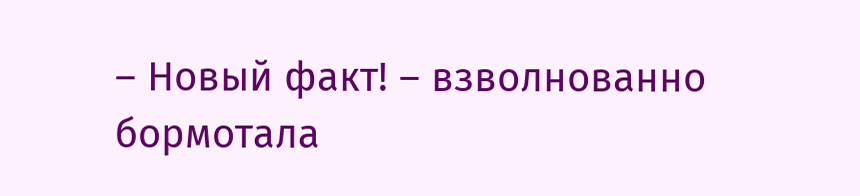– Новый факт! – взволнованно бормотала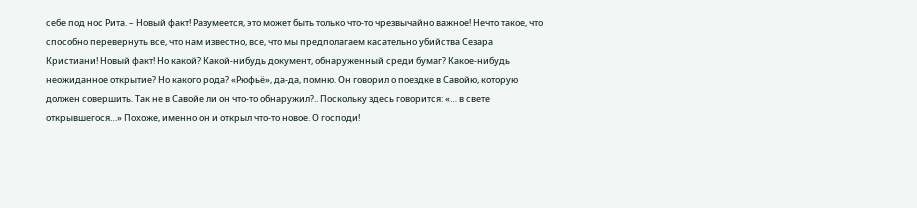себе под нос Рита. – Новый факт! Разумеется, это может быть только что-то чрезвычайно важное! Нечто такое, что способно перевернуть все, что нам известно, все, что мы предполагаем касательно убийства Сезара Кристиани! Новый факт! Но какой? Какой-нибудь документ, обнаруженный среди бумаг? Какое-нибудь неожиданное открытие? Но какого рода? «Рюфьё», да-да, помню. Он говорил о поездке в Савойю, которую должен совершить. Так не в Савойе ли он что-то обнаружил?.. Поскольку здесь говорится: «… в свете открывшегося…» Похоже, именно он и открыл что-то новое. О господи!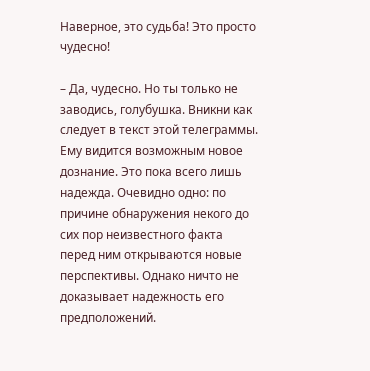Наверное, это судьба! Это просто чудесно!

– Да, чудесно. Но ты только не заводись, голубушка. Вникни как следует в текст этой телеграммы. Ему видится возможным новое дознание. Это пока всего лишь надежда. Очевидно одно: по причине обнаружения некого до сих пор неизвестного факта перед ним открываются новые перспективы. Однако ничто не доказывает надежность его предположений.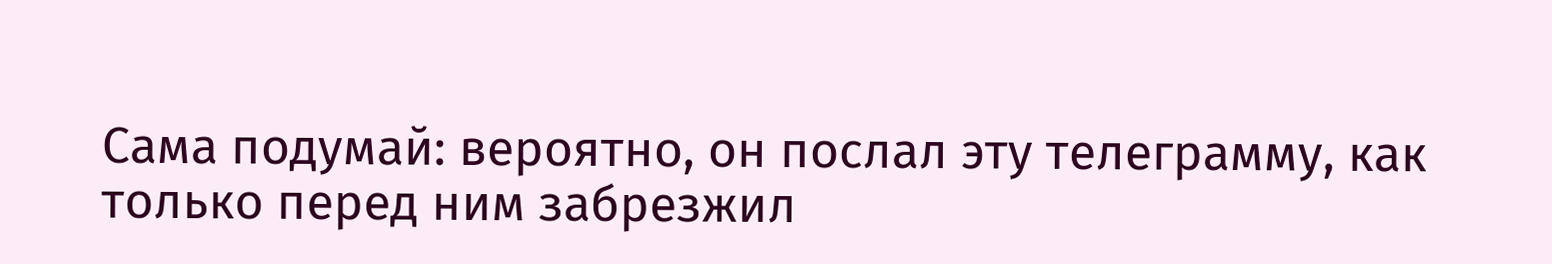Сама подумай: вероятно, он послал эту телеграмму, как только перед ним забрезжил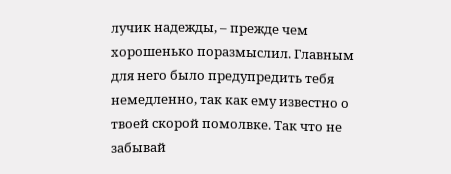лучик надежды, – прежде чем хорошенько поразмыслил. Главным для него было предупредить тебя немедленно, так как ему известно о твоей скорой помолвке. Так что не забывай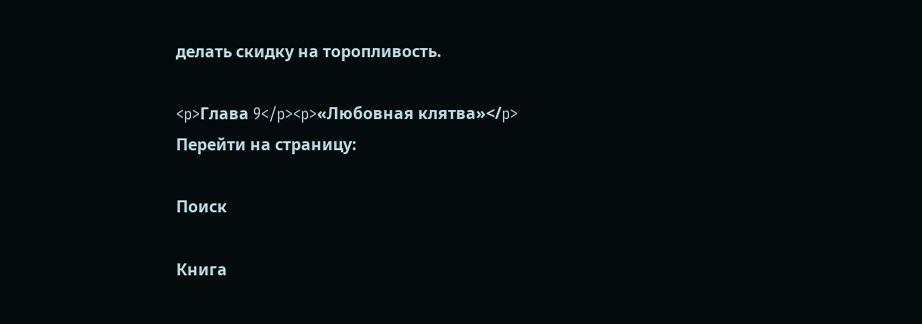делать скидку на торопливость.

<p>Глава 9</p><p>«Любовная клятва»</p>
Перейти на страницу:

Поиск

Книга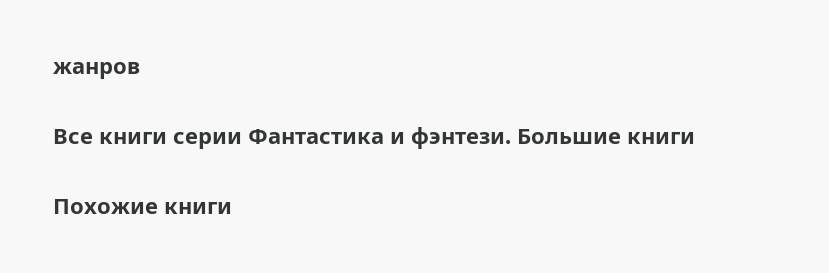жанров

Все книги серии Фантастика и фэнтези. Большие книги

Похожие книги